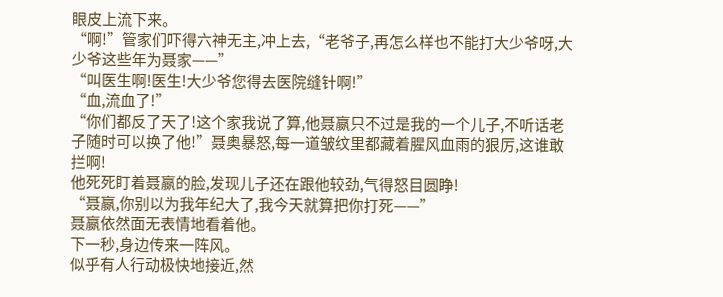眼皮上流下来。
“啊!”管家们吓得六神无主,冲上去,“老爷子,再怎么样也不能打大少爷呀,大少爷这些年为聂家——”
“叫医生啊!医生!大少爷您得去医院缝针啊!”
“血,流血了!”
“你们都反了天了!这个家我说了算,他聂嬴只不过是我的一个儿子,不听话老子随时可以换了他!”聂奥暴怒,每一道皱纹里都藏着腥风血雨的狠厉,这谁敢拦啊!
他死死盯着聂嬴的脸,发现儿子还在跟他较劲,气得怒目圆睁!
“聂嬴,你别以为我年纪大了,我今天就算把你打死——”
聂嬴依然面无表情地看着他。
下一秒,身边传来一阵风。
似乎有人行动极快地接近,然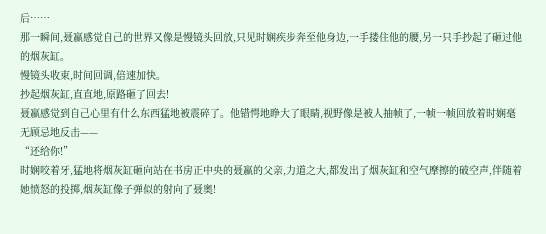后……
那一瞬间,聂嬴感觉自己的世界又像是慢镜头回放,只见时娴疾步奔至他身边,一手搂住他的腰,另一只手抄起了砸过他的烟灰缸。
慢镜头收束,时间回调,倍速加快。
抄起烟灰缸,直直地,原路砸了回去!
聂嬴感觉到自己心里有什么东西猛地被震碎了。他错愕地睁大了眼睛,视野像是被人抽帧了,一帧一帧回放着时娴毫无顾忌地反击——
“还给你!”
时娴咬着牙,猛地将烟灰缸砸向站在书房正中央的聂嬴的父亲,力道之大,都发出了烟灰缸和空气摩擦的破空声,伴随着她愤怒的投掷,烟灰缸像子弹似的射向了聂奥!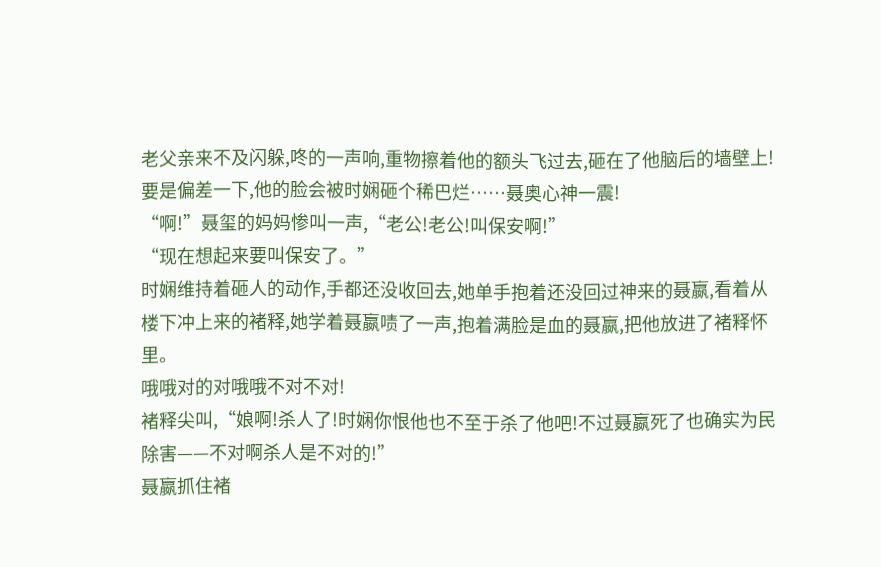老父亲来不及闪躲,咚的一声响,重物擦着他的额头飞过去,砸在了他脑后的墙壁上!
要是偏差一下,他的脸会被时娴砸个稀巴烂……聂奥心神一震!
“啊!”聂玺的妈妈惨叫一声,“老公!老公!叫保安啊!”
“现在想起来要叫保安了。”
时娴维持着砸人的动作,手都还没收回去,她单手抱着还没回过神来的聂嬴,看着从楼下冲上来的褚释,她学着聂嬴啧了一声,抱着满脸是血的聂嬴,把他放进了褚释怀里。
哦哦对的对哦哦不对不对!
褚释尖叫,“娘啊!杀人了!时娴你恨他也不至于杀了他吧!不过聂嬴死了也确实为民除害——不对啊杀人是不对的!”
聂嬴抓住褚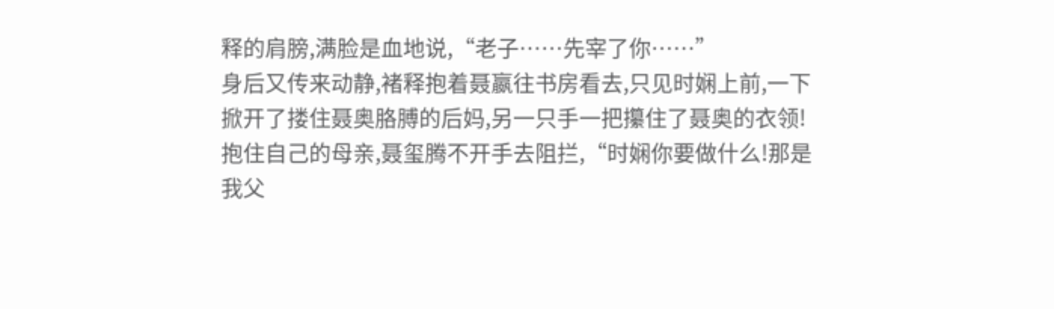释的肩膀,满脸是血地说,“老子……先宰了你……”
身后又传来动静,褚释抱着聂嬴往书房看去,只见时娴上前,一下掀开了搂住聂奥胳膊的后妈,另一只手一把攥住了聂奥的衣领!
抱住自己的母亲,聂玺腾不开手去阻拦,“时娴你要做什么!那是我父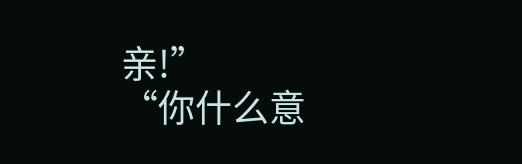亲!”
“你什么意